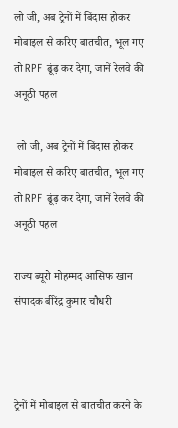लो जी, अब ट्रेनों में बिंदास होकर मोबाइल से करिए बातचीत, भूल गए तो RPF ढूंढ़ कर देगा, जानें रेलवे की अनूठी पहल

 लो जी, अब ट्रेनों में बिंदास होकर मोबाइल से करिए बातचीत, भूल गए तो RPF ढूंढ़ कर देगा, जानें रेलवे की अनूठी पहल

राज्य ब्यूरो मोहम्मद आसिफ खान संपादक बीरेंद्र कुमार चौधरी



ट्रेनों में मोबाइल से बातचीत करने के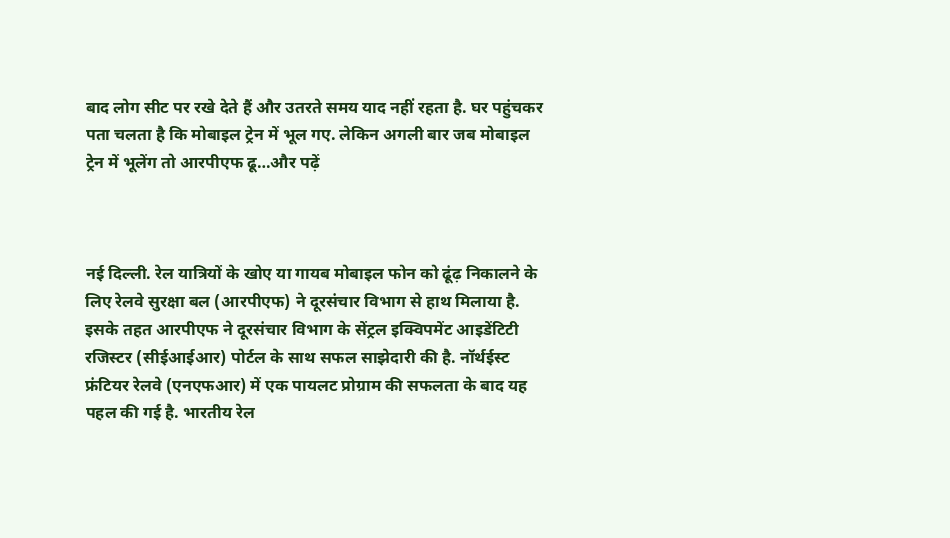बाद लोग सीट पर रखे देते हैं और उतरते समय याद नहीं रहता है. घर पहुंचकर पता चलता है कि मोबाइल ट्रेन में भूल गए. लेकिन अगली बार जब मोबाइल ट्रेन में भूलेंग तो आरपीएफ ढू…और पढ़ें



नई दिल्‍ली. रेल यात्रियों के खोए या गायब मोबाइल फोन को ढूंढ़ निकालने के लिए रेलवे सुरक्षा बल (आरपीएफ) ने दूरसंचार विभाग से हाथ मिलाया है. इसके तहत आरपीएफ ने दूरसंचार विभाग के सेंट्रल इक्विपमेंट आइडेंटिटी रजिस्टर (सीईआईआर) पोर्टल के साथ सफल साझेदारी की है. नॉर्थईस्ट फ्रंटियर रेलवे (एनएफआर) में एक पायलट प्रोग्राम की सफलता के बाद यह पहल की गई है. भारतीय रेल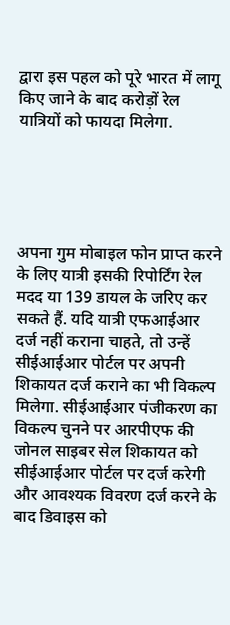द्वारा इस पहल को पूरे भारत में लागू किए जाने के बाद करोड़ों रेल यात्रियों को फायदा मिलेगा.





अपना गुम मोबाइल फोन प्राप्त करने के लिए यात्री इसकी रिपोर्टिंग रेल मदद या 139 डायल के जरिए कर सकते हैं. यदि यात्री एफआईआर दर्ज नहीं कराना चाहते, तो उन्हें सीईआईआर पोर्टल पर अपनी शिकायत दर्ज कराने का भी विकल्प मिलेगा. सीईआईआर पंजीकरण का विकल्प चुनने पर आरपीएफ की जोनल साइबर सेल शिकायत को सीईआईआर पोर्टल पर दर्ज करेगी और आवश्यक विवरण दर्ज करने के बाद डिवाइस को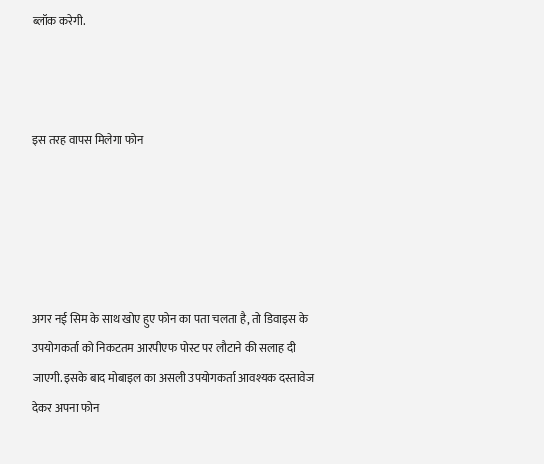ब्लॉक करेगी.



इस तरह वापस मिलेगा फोन





अगर नई सिम के साथ खोए हुए फोन का पता चलता है, तो डिवाइस के उपयोगकर्ता को निकटतम आरपीएफ पोस्ट पर लौटाने की सलाह दी जाएगी. इसके बाद मोबाइल का असली उपयोगकर्ता आवश्यक दस्तावेज देकर अपना फोन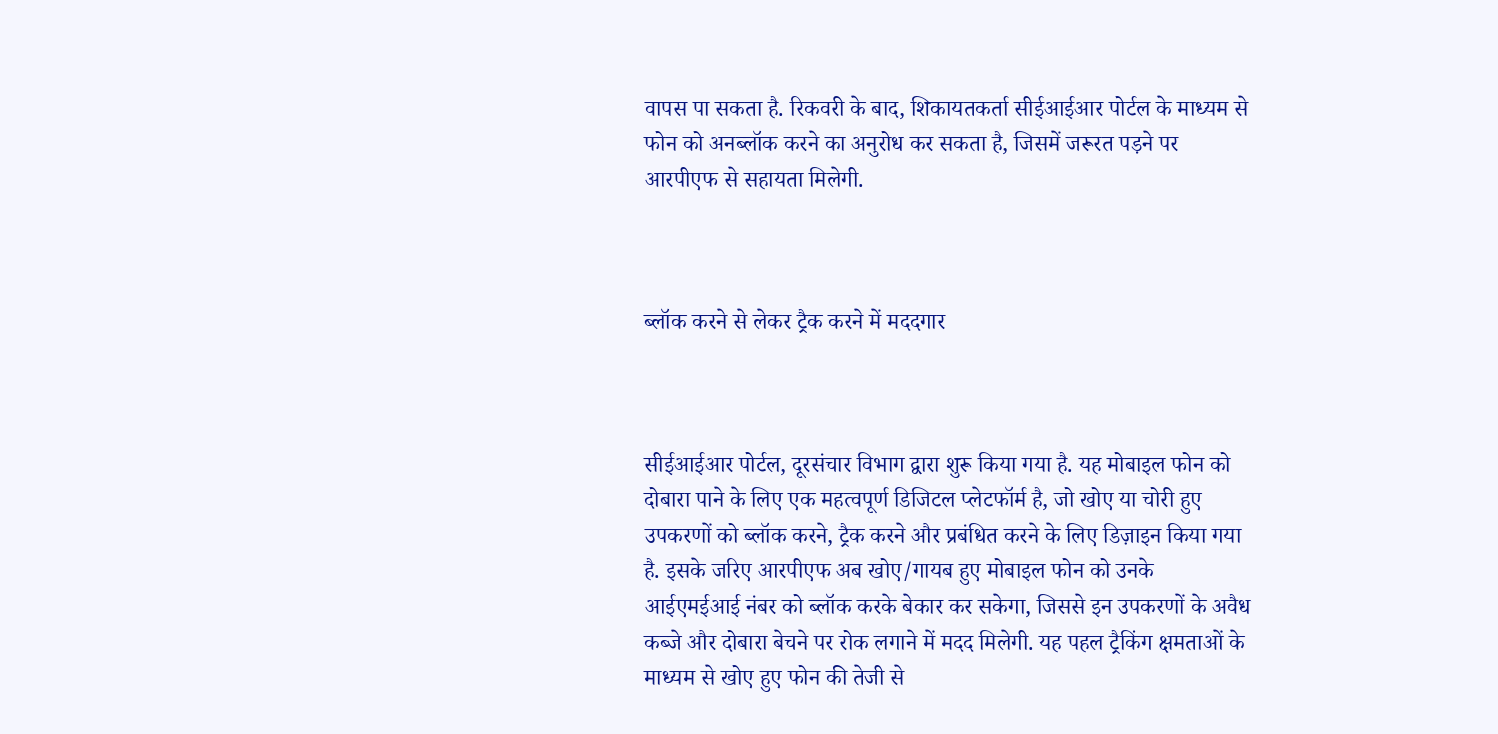वापस पा सकता है. रिकवरी के बाद, शिकायतकर्ता सीईआईआर पोर्टल के माध्यम से फोन को अनब्लॉक करने का अनुरोध कर सकता है, जिसमें जरूरत पड़ने पर आरपीएफ से सहायता मिलेगी.



ब्‍लॉक करने से लेकर ट्रैक करने में मददगार



सीईआईआर पोर्टल, दूरसंचार विभाग द्वारा शुरू किया गया है. यह मोबाइल फोन को दोबारा पाने के लिए एक महत्वपूर्ण डिजिटल प्लेटफॉर्म है, जो खोए या चोरी हुए उपकरणों को ब्लॉक करने, ट्रैक करने और प्रबंधित करने के लिए डिज़ाइन किया गया है. इसके जरिए आरपीएफ अब खोए/गायब हुए मोबाइल फोन को उनके आईएमईआई नंबर को ब्लॉक करके बेकार कर सकेगा, जिससे इन उपकरणों के अवैध कब्जे और दोबारा बेचने पर रोक लगाने में मदद मिलेगी. यह पहल ट्रैकिंग क्षमताओं के माध्यम से खोए हुए फोन की तेजी से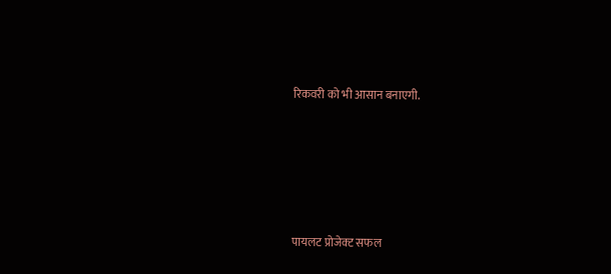रिकवरी को भी आसान बनाएगी.





पायलट प्रोजेक्‍ट सफल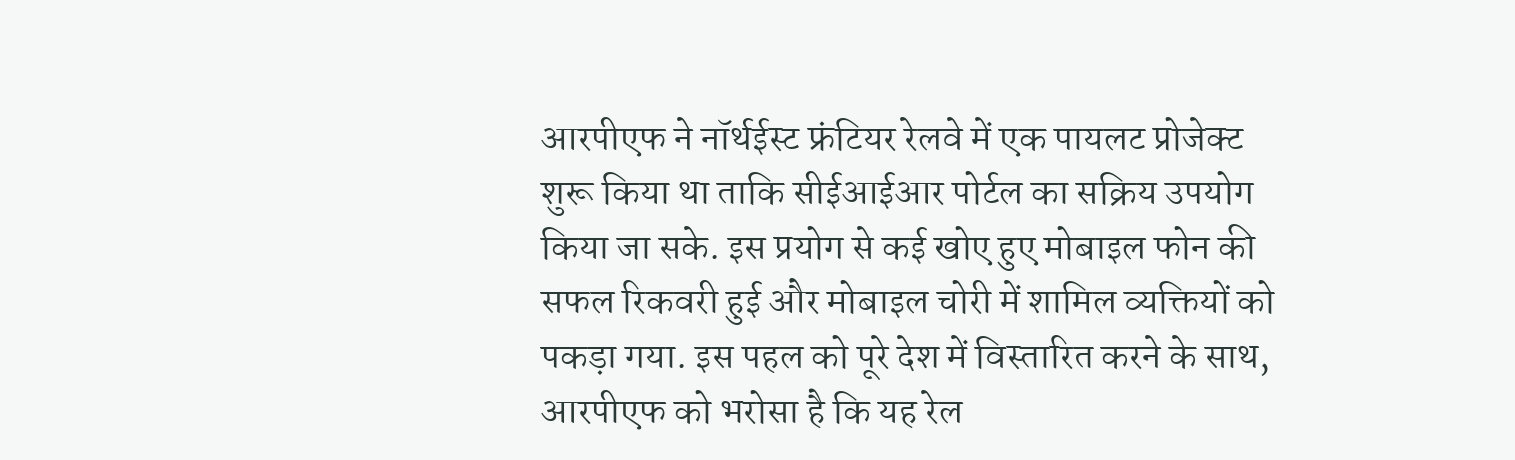आरपीएफ ने नॉर्थईस्ट फ्रंटियर रेलवे में एक पायलट प्रोजेक्ट शुरू किया था ताकि सीईआईआर पोर्टल का सक्रिय उपयोग किया जा सके. इस प्रयोग से कई खोए हुए मोबाइल फोन की सफल रिकवरी हुई और मोबाइल चोरी में शामिल व्यक्तियों को पकड़ा गया. इस पहल को पूरे देश में विस्तारित करने के साथ, आरपीएफ को भरोसा है कि यह रेल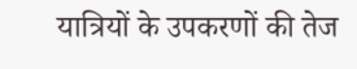यात्रियों के उपकरणों की तेज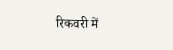रिकवरी में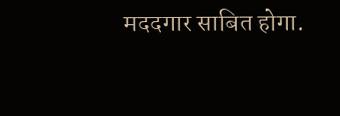मददगार साबित होगा.